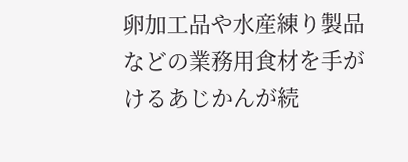卵加工品や水産練り製品などの業務用食材を手がけるあじかんが続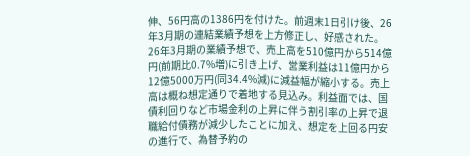伸、56円高の1386円を付けた。前週末1日引け後、26年3月期の連結業績予想を上方修正し、好感された。
26年3月期の業績予想で、売上高を510億円から514億円(前期比0.7%増)に引き上げ、営業利益は11億円から12億5000万円(同34.4%減)に減益幅が縮小する。売上高は概ね想定通りで着地する見込み。利益面では、国債利回りなど市場金利の上昇に伴う割引率の上昇で退職給付債務が減少したことに加え、想定を上回る円安の進行で、為替予約の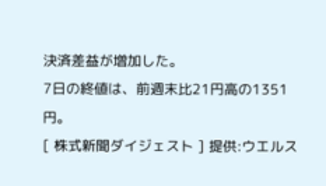決済差益が増加した。
7日の終値は、前週末比21円高の1351円。
[ 株式新聞ダイジェスト ] 提供:ウエルス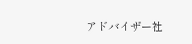アドバイザー社